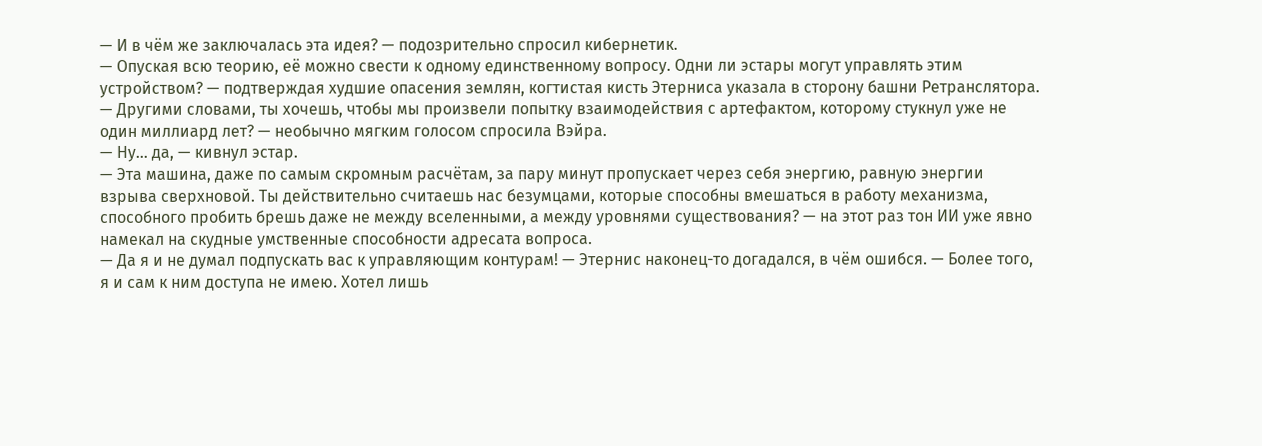— И в чём же заключалась эта идея? — подозрительно спросил кибернетик.
— Опуская всю теорию, её можно свести к одному единственному вопросу. Одни ли эстары могут управлять этим устройством? — подтверждая худшие опасения землян, когтистая кисть Этерниса указала в сторону башни Ретранслятора.
— Другими словами, ты хочешь, чтобы мы произвели попытку взаимодействия с артефактом, которому стукнул уже не один миллиард лет? — необычно мягким голосом спросила Вэйра.
— Ну… да, — кивнул эстар.
— Эта машина, даже по самым скромным расчётам, за пару минут пропускает через себя энергию, равную энергии взрыва сверхновой. Ты действительно считаешь нас безумцами, которые способны вмешаться в работу механизма, способного пробить брешь даже не между вселенными, а между уровнями существования? — на этот раз тон ИИ уже явно намекал на скудные умственные способности адресата вопроса.
— Да я и не думал подпускать вас к управляющим контурам! — Этернис наконец-то догадался, в чём ошибся. — Более того, я и сам к ним доступа не имею. Хотел лишь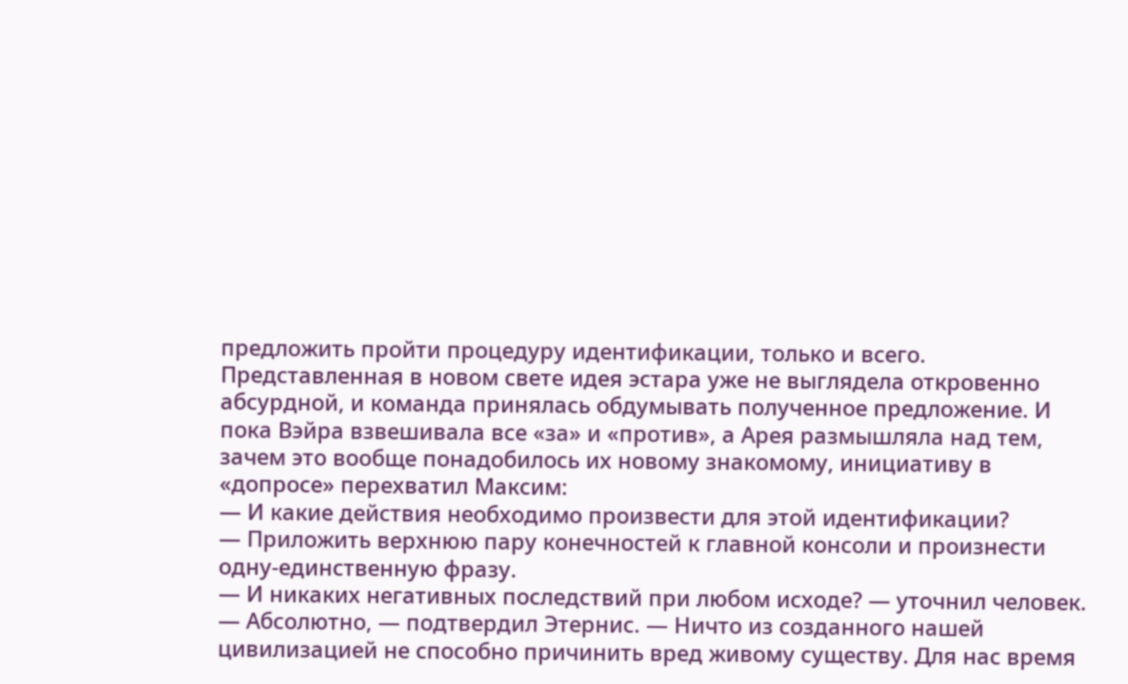предложить пройти процедуру идентификации, только и всего.
Представленная в новом свете идея эстара уже не выглядела откровенно абсурдной, и команда принялась обдумывать полученное предложение. И пока Вэйра взвешивала все «за» и «против», а Арея размышляла над тем, зачем это вообще понадобилось их новому знакомому, инициативу в «допросе» перехватил Максим:
— И какие действия необходимо произвести для этой идентификации?
— Приложить верхнюю пару конечностей к главной консоли и произнести одну-единственную фразу.
— И никаких негативных последствий при любом исходе? — уточнил человек.
— Абсолютно, — подтвердил Этернис. — Ничто из созданного нашей цивилизацией не способно причинить вред живому существу. Для нас время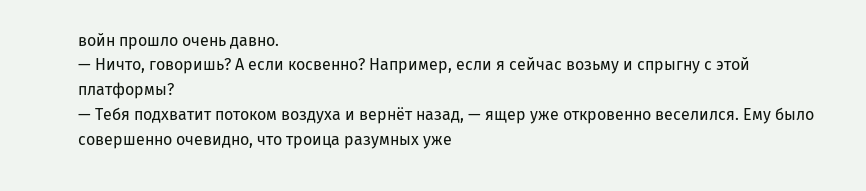войн прошло очень давно.
— Ничто, говоришь? А если косвенно? Например, если я сейчас возьму и спрыгну с этой платформы?
— Тебя подхватит потоком воздуха и вернёт назад, — ящер уже откровенно веселился. Ему было совершенно очевидно, что троица разумных уже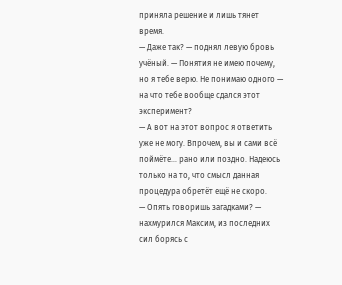приняла решение и лишь тянет время.
— Даже так? — поднял левую бровь учёный. — Понятия не имею почему, но я тебе верю. Не понимаю одного — на что тебе вообще сдался этот эксперимент?
— А вот на этот вопрос я ответить уже не могу. Впрочем, вы и сами всё поймёте… рано или поздно. Надеюсь только на то, что смысл данная процедура обретёт ещё не скоро.
— Опять говоришь загадками? — нахмурился Максим, из последних сил борясь с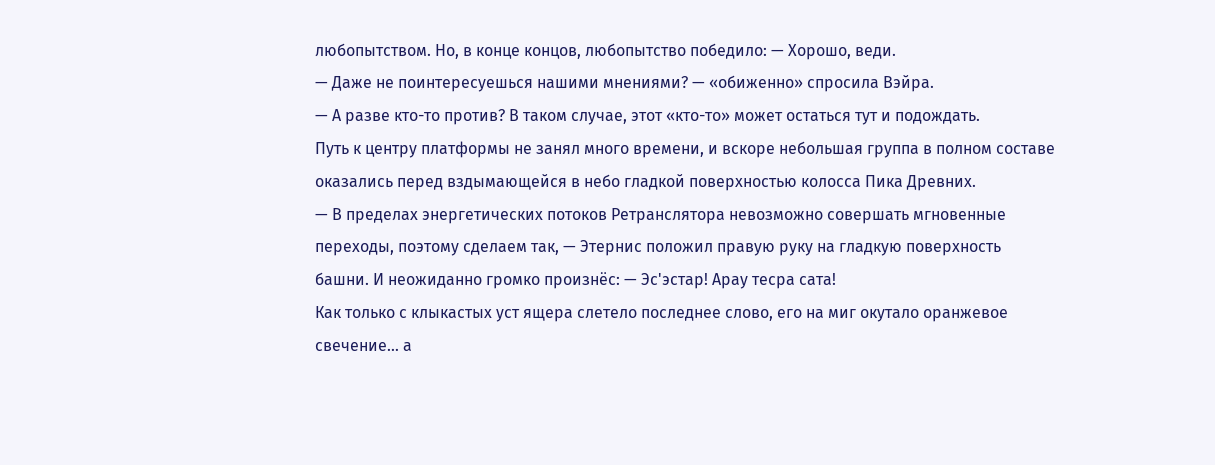любопытством. Но, в конце концов, любопытство победило: — Хорошо, веди.
— Даже не поинтересуешься нашими мнениями? — «обиженно» спросила Вэйра.
— А разве кто-то против? В таком случае, этот «кто-то» может остаться тут и подождать.
Путь к центру платформы не занял много времени, и вскоре небольшая группа в полном составе оказались перед вздымающейся в небо гладкой поверхностью колосса Пика Древних.
— В пределах энергетических потоков Ретранслятора невозможно совершать мгновенные переходы, поэтому сделаем так, — Этернис положил правую руку на гладкую поверхность башни. И неожиданно громко произнёс: — Эс'эстар! Арау тесра сата!
Как только с клыкастых уст ящера слетело последнее слово, его на миг окутало оранжевое свечение… а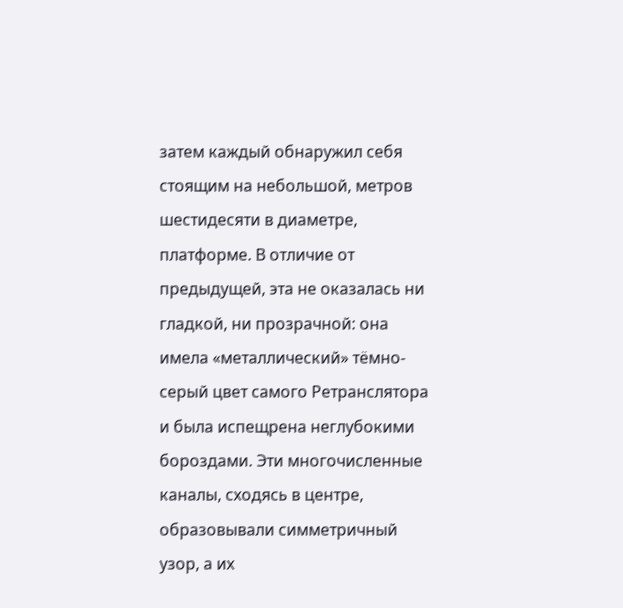затем каждый обнаружил себя стоящим на небольшой, метров шестидесяти в диаметре, платформе. В отличие от предыдущей, эта не оказалась ни гладкой, ни прозрачной: она имела «металлический» тёмно-серый цвет самого Ретранслятора и была испещрена неглубокими бороздами. Эти многочисленные каналы, сходясь в центре, образовывали симметричный узор, а их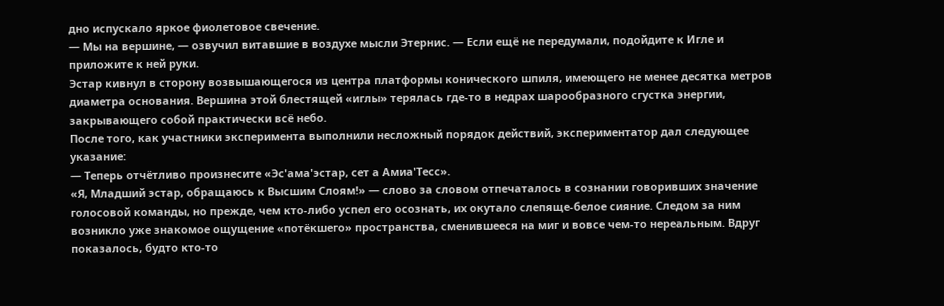дно испускало яркое фиолетовое свечение.
— Мы на вершине, — озвучил витавшие в воздухе мысли Этернис. — Если ещё не передумали, подойдите к Игле и приложите к ней руки.
Эстар кивнул в сторону возвышающегося из центра платформы конического шпиля, имеющего не менее десятка метров диаметра основания. Вершина этой блестящей «иглы» терялась где-то в недрах шарообразного сгустка энергии, закрывающего собой практически всё небо.
После того, как участники эксперимента выполнили несложный порядок действий, экспериментатор дал следующее указание:
— Теперь отчётливо произнесите «Эс'ама'эстар, сет а Амиа'Тесс».
«Я, Младший эстар, обращаюсь к Высшим Слоям!» — слово за словом отпечаталось в сознании говоривших значение голосовой команды, но прежде, чем кто-либо успел его осознать, их окутало слепяще-белое сияние. Следом за ним возникло уже знакомое ощущение «потёкшего» пространства, сменившееся на миг и вовсе чем-то нереальным. Вдруг показалось, будто кто-то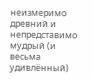неизмеримо древний и непредставимо мудрый (и весьма удивлённый)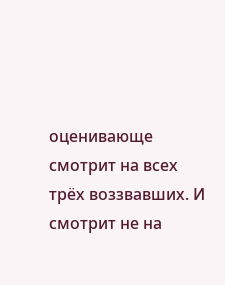оценивающе смотрит на всех трёх воззвавших. И смотрит не на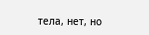тела, нет, но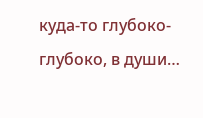куда-то глубоко-глубоко, в души…